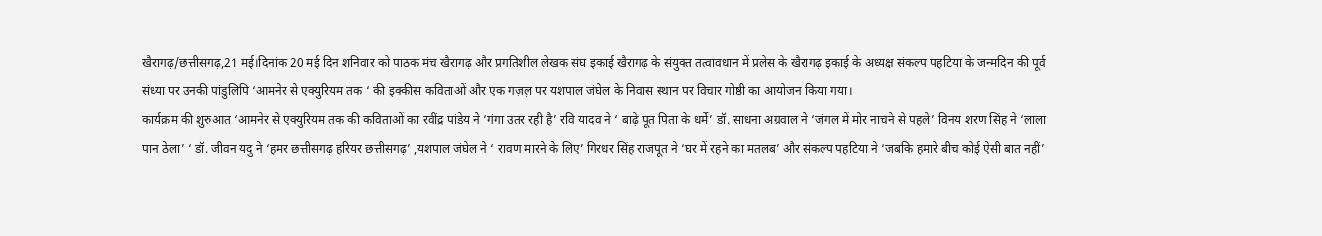खैरागढ़/छत्तीसगढ़,21 मई।दिनांक 20 मई दिन शनिवार को पाठक मंच खैरागढ़ और प्रगतिशील लेखक संघ इकाई खैरागढ़ के संयुक्त तत्वावधान में प्रलेस के खैरागढ़ इकाई के अध्यक्ष संकल्प पहटिया के जन्मदिन की पूर्व संध्या पर उनकी पांडुलिपि ‘आमनेर से एक्युरियम तक ‘ की इक्कीस कविताओं और एक गज़ल़ पर यशपाल जंघेल के निवास स्थान पर विचार गोष्ठी का आयोजन किया गया।
कार्यक्रम की शुरुआत ‘आमनेर से एक्युरियम तक की कविताओं का रवींद्र पांडेय ने ‘गंगा उतर रही है’ रवि यादव ने ‘ बाढ़े पूत पिता के धर्मे’ डॉ. साधना अग्रवाल ने ‘जंगल में मोर नाचने से पहले’ विनय शरण सिंह ने ‘लाला पान ठेला’ ‘ डॉ. जीवन यदु ने ‘हमर छत्तीसगढ़ हरियर छत्तीसगढ़’ ,यशपाल जंघेल ने ‘ रावण मारने के लिए’ गिरधर सिंह राजपूत ने ‘घर में रहने का मतलब’ और संकल्प पहटिया ने ‘जबकि हमारे बीच कोई ऐसी बात नहीं’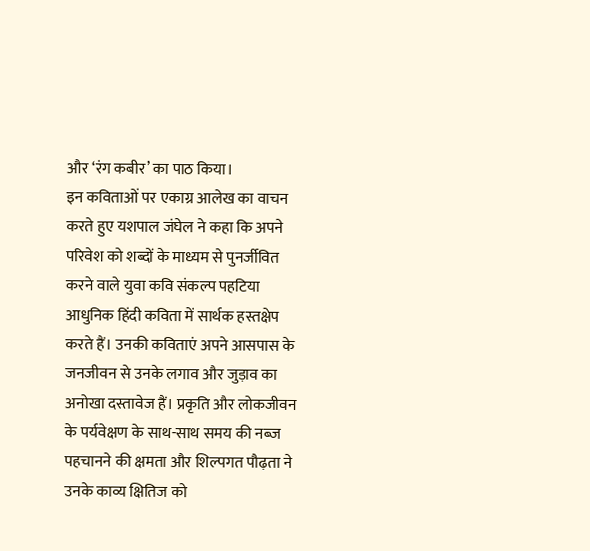और ‘रंग कबीर’ का पाठ किया।
इन कविताओं पर एकाग्र आलेख का वाचन करते हुए यशपाल जंघेल ने कहा कि अपने परिवेश को शब्दों के माध्यम से पुनर्जीवित करने वाले युवा कवि संकल्प पहटिया आधुनिक हिंदी कविता में सार्थक हस्तक्षेप करते हैं। उनकी कविताएं अपने आसपास के जनजीवन से उनके लगाव और जुड़ाव का अनोखा दस्तावेज हैं। प्रकृति और लोकजीवन के पर्यवेक्षण के साथ-साथ समय की नब्ज पहचानने की क्षमता और शिल्पगत पौढ़ता ने उनके काव्य क्षितिज को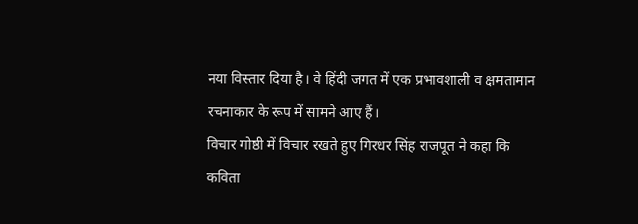नया विस्तार दिया है। वे हिंदी जगत में एक प्रभावशाली व क्षमतामान रचनाकार के रूप में सामने आए हैं।
विचार गोष्ठी में विचार रखते हुए गिरधर सिंह राजपूत ने कहा कि कविता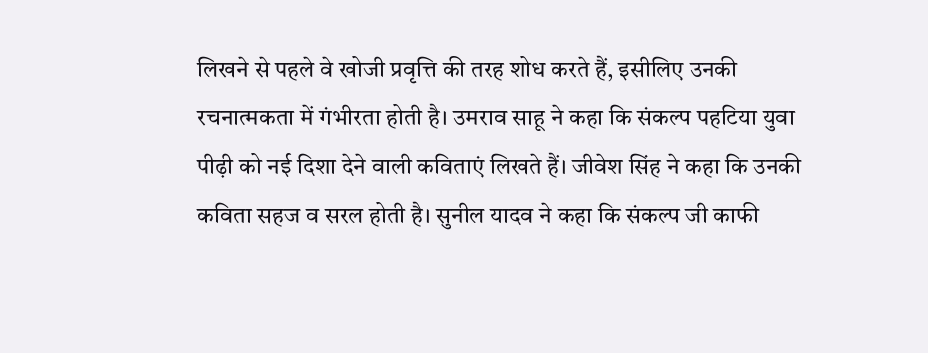लिखने से पहले वे खोजी प्रवृत्ति की तरह शोध करते हैं, इसीलिए उनकी रचनात्मकता में गंभीरता होती है। उमराव साहू ने कहा कि संकल्प पहटिया युवा पीढ़ी को नई दिशा देने वाली कविताएं लिखते हैं। जीवेश सिंह ने कहा कि उनकी कविता सहज व सरल होती है। सुनील यादव ने कहा कि संकल्प जी काफी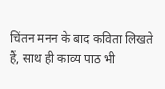चिंतन मनन के बाद कविता लिखते हैं, साथ ही काव्य पाठ भी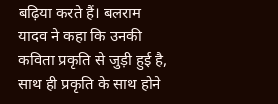बढ़िया करते हैं। बलराम यादव ने कहा कि उनकी कविता प्रकृति से जुड़ी हुई है, साथ ही प्रकृति के साथ होने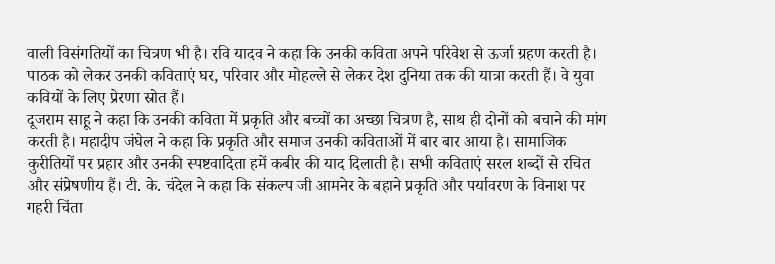वाली विसंगतियों का चित्रण भी है। रवि यादव ने कहा कि उनकी कविता अपने परिवेश से ऊर्जा ग्रहण करती है। पाठक को लेकर उनकी कविताएं घर, परिवार और मोहल्ले से लेकर देश दुनिया तक की यात्रा करती हैं। वे युवा कवियों के लिए प्रेरणा स्रोत हैं।
दूजराम साहू ने कहा कि उनकी कविता में प्रकृति और बच्चों का अच्छा चित्रण है, साथ ही दोनों को बचाने की मांग करती है। महादीप जंघेल ने कहा कि प्रकृति और समाज उनकी कविताओं में बार बार आया है। सामाजिक कुरीतियों पर प्रहार और उनकी स्पष्टवादिता हमें कबीर की याद दिलाती है। सभी कविताएं सरल शब्दों से रचित और संप्रेषणीय हैं। टी. के. चंदेल ने कहा कि संकल्प जी आमनेर के बहाने प्रकृति और पर्यावरण के विनाश पर गहरी चिंता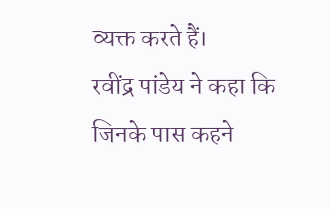व्यक्त करते हैं।
रवींद्र पांडेय ने कहा कि जिनके पास कहने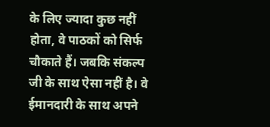के लिए ज्यादा कुछ नहीं होता, वे पाठकों को सिर्फ चौकाते हैं। जबकि संकल्प जी के साथ ऐसा नहीं है। वे ईमानदारी के साथ अपने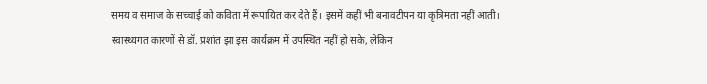समय व समाज के सच्चाई को कविता में रूपायित कर देते हैं। इसमें कहीं भी बनावटीपन या कृत्रिमता नहीं आती।
स्वास्थ्यगत कारणों से डॉ. प्रशांत झा इस कार्यक्रम में उपस्थित नहीं हो सके, लेकिन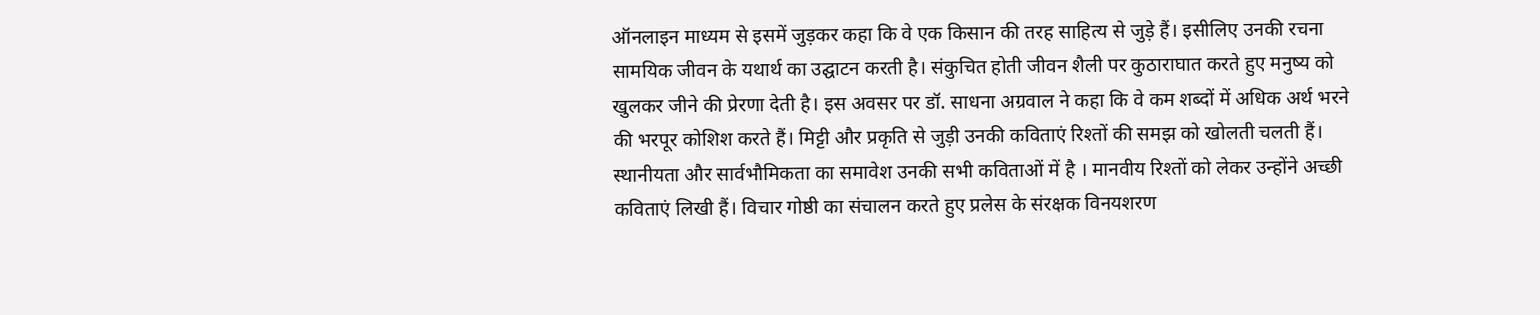ऑनलाइन माध्यम से इसमें जुड़कर कहा कि वे एक किसान की तरह साहित्य से जुड़े हैं। इसीलिए उनकी रचना सामयिक जीवन के यथार्थ का उद्घाटन करती है। संकुचित होती जीवन शैली पर कुठाराघात करते हुए मनुष्य को खुलकर जीने की प्रेरणा देती है। इस अवसर पर डॉ. साधना अग्रवाल ने कहा कि वे कम शब्दों में अधिक अर्थ भरने की भरपूर कोशिश करते हैं। मिट्टी और प्रकृति से जुड़ी उनकी कविताएं रिश्तों की समझ को खोलती चलती हैं। स्थानीयता और सार्वभौमिकता का समावेश उनकी सभी कविताओं में है । मानवीय रिश्तों को लेकर उन्होंने अच्छी कविताएं लिखी हैं। विचार गोष्ठी का संचालन करते हुए प्रलेस के संरक्षक विनयशरण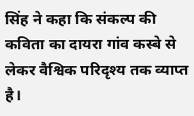सिंह ने कहा कि संकल्प की कविता का दायरा गांव कस्बे से लेकर वैश्विक परिदृश्य तक व्याप्त है।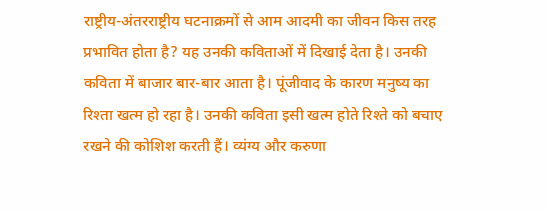राष्ट्रीय-अंतरराष्ट्रीय घटनाक्रमों से आम आदमी का जीवन किस तरह प्रभावित होता है? यह उनकी कविताओं में दिखाई देता है। उनकी कविता में बाजार बार-बार आता है। पूंजीवाद के कारण मनुष्य का रिश्ता खत्म हो रहा है। उनकी कविता इसी खत्म होते रिश्ते को बचाए रखने की कोशिश करती हैं। व्यंग्य और करुणा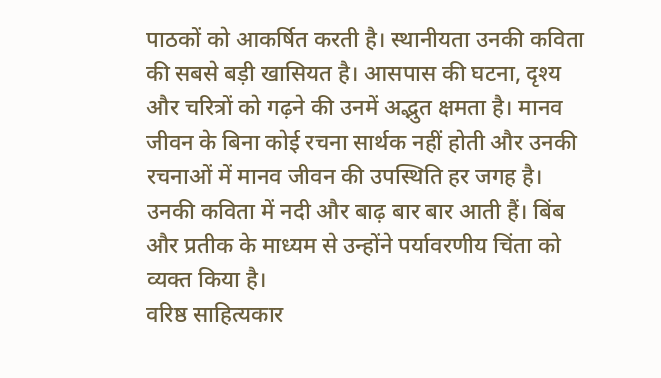पाठकों को आकर्षित करती है। स्थानीयता उनकी कविता की सबसे बड़ी खासियत है। आसपास की घटना, दृश्य और चरित्रों को गढ़ने की उनमें अद्भुत क्षमता है। मानव जीवन के बिना कोई रचना सार्थक नहीं होती और उनकी रचनाओं में मानव जीवन की उपस्थिति हर जगह है। उनकी कविता में नदी और बाढ़ बार बार आती हैं। बिंब और प्रतीक के माध्यम से उन्होंने पर्यावरणीय चिंता को व्यक्त किया है।
वरिष्ठ साहित्यकार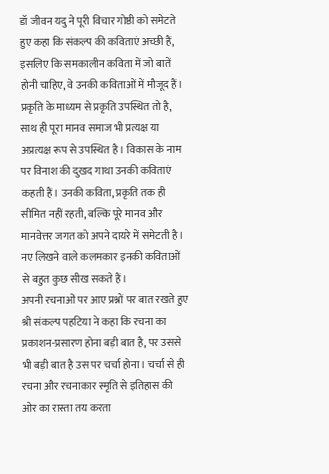डॉ जीवन यदु ने पूरी विचार गोष्ठी को समेटते हुए कहा कि संकल्प की कविताएं अच्छी हैं, इसलिए कि समकालीन कविता में जो बातें होनी चाहिए, वे उनकी कविताओं में मौजूद हैं। प्रकृति के माध्यम से प्रकृति उपस्थित तो है, साथ ही पूरा मानव समाज भी प्रत्यक्ष या अप्रत्यक्ष रूप से उपस्थित है। विकास के नाम पर विनाश की दुखद गाथा उनकी कविताएं कहती हैं। उनकी कविता, प्रकृति तक ही सीमित नहीं रहती, बल्कि पूरे मानव और मानवेत्तर जगत को अपने दायरे में समेटती है। नए लिखने वाले कलमकार इनकी कविताओं से बहुत कुछ सीख सकते हैं।
अपनी रचनाओं पर आए प्रश्नों पर बात रखते हुए श्री संकल्प पहटिया ने कहा कि रचना का प्रकाशन-प्रसारण होना बड़ी बात है, पर उससे भी बड़ी बात है उस पर चर्चा होना। चर्चा से ही रचना और रचनाकार स्मृति से इतिहास की ओर का रास्ता तय करता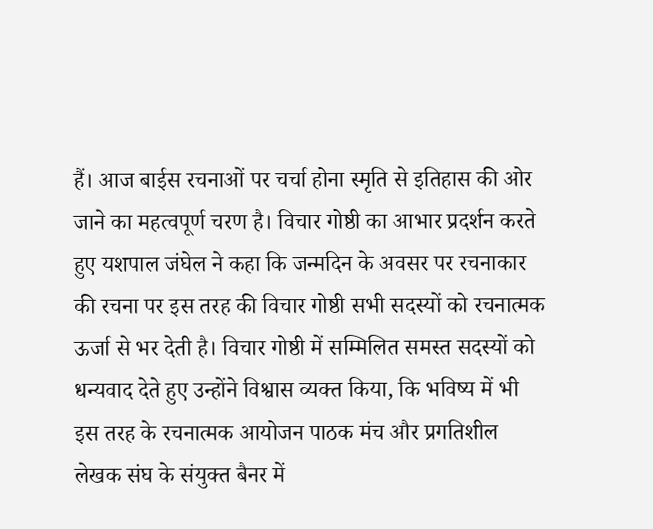हैं। आज बाईस रचनाओं पर चर्चा होना स्मृति से इतिहास की ओर जाने का महत्वपूर्ण चरण है। विचार गोष्ठी का आभार प्रदर्शन करते हुए यशपाल जंघेल ने कहा कि जन्मदिन के अवसर पर रचनाकार की रचना पर इस तरह की विचार गोष्ठी सभी सदस्यों को रचनात्मक ऊर्जा से भर देती है। विचार गोष्ठी में सम्मिलित समस्त सदस्यों को धन्यवाद देते हुए उन्होंने विश्वास व्यक्त किया, कि भविष्य में भी इस तरह के रचनात्मक आयोजन पाठक मंच और प्रगतिशील लेखक संघ के संयुक्त बैनर में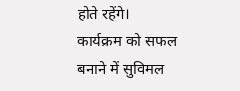होते रहेंगे।
कार्यक्रम को सफल बनाने में सुविमल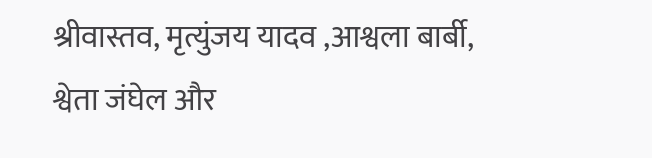श्रीवास्तव, मृत्युंजय यादव ,आश्वला बार्बी, श्वेता जंघेल और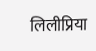लिलीप्रिया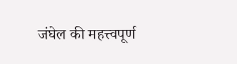जंघेल की महत्त्वपूर्ण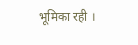भूमिका रही ।